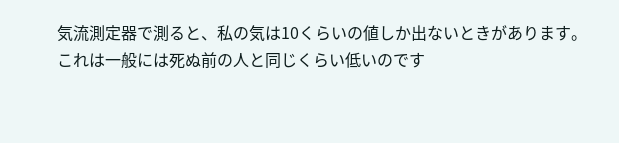気流測定器で測ると、私の気は10くらいの値しか出ないときがあります。
これは一般には死ぬ前の人と同じくらい低いのです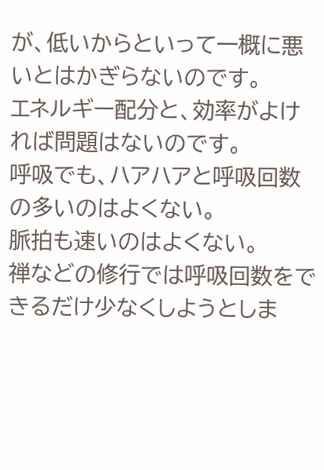が、低いからといって一概に悪いとはかぎらないのです。
エネルギー配分と、効率がよければ問題はないのです。
呼吸でも、ハアハアと呼吸回数の多いのはよくない。
脈拍も速いのはよくない。
禅などの修行では呼吸回数をできるだけ少なくしようとしま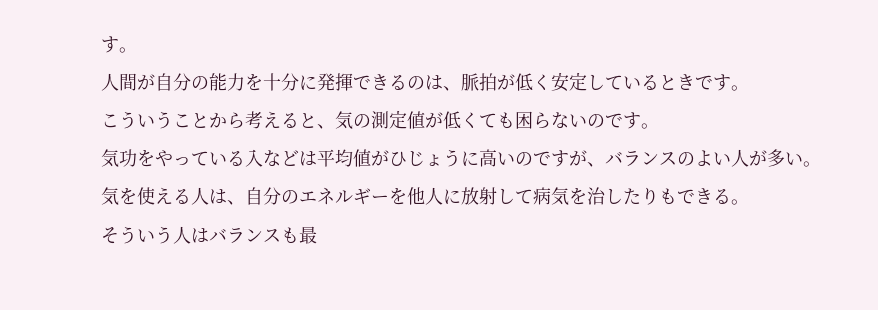す。
人間が自分の能力を十分に発揮できるのは、脈拍が低く安定しているときです。
こういうことから考えると、気の測定値が低くても困らないのです。
気功をやっている入などは平均値がひじょうに高いのですが、バランスのよい人が多い。
気を使える人は、自分のエネルギーを他人に放射して病気を治したりもできる。
そういう人はバランスも最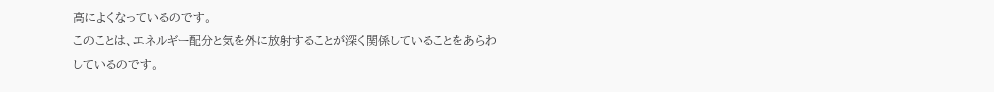高によくなっているのです。
このことは、エネルギー配分と気を外に放射することが深く関係していることをあらわしているのです。